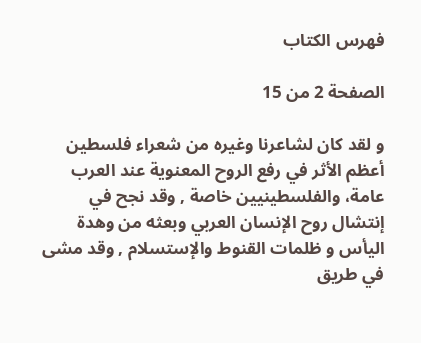فهرس الكتاب

الصفحة 2 من 15

و لقد كان لشاعرنا وغيره من شعراء فلسطين أعظم الأثر في رفع الروح المعنوية عند العرب عامة، والفلسطينيين خاصة , وقد نجح في إنتشال روح الإنسان العربي وبعثه من وهدة اليأس و ظلمات القنوط والإستسلام , وقد مشى في طريق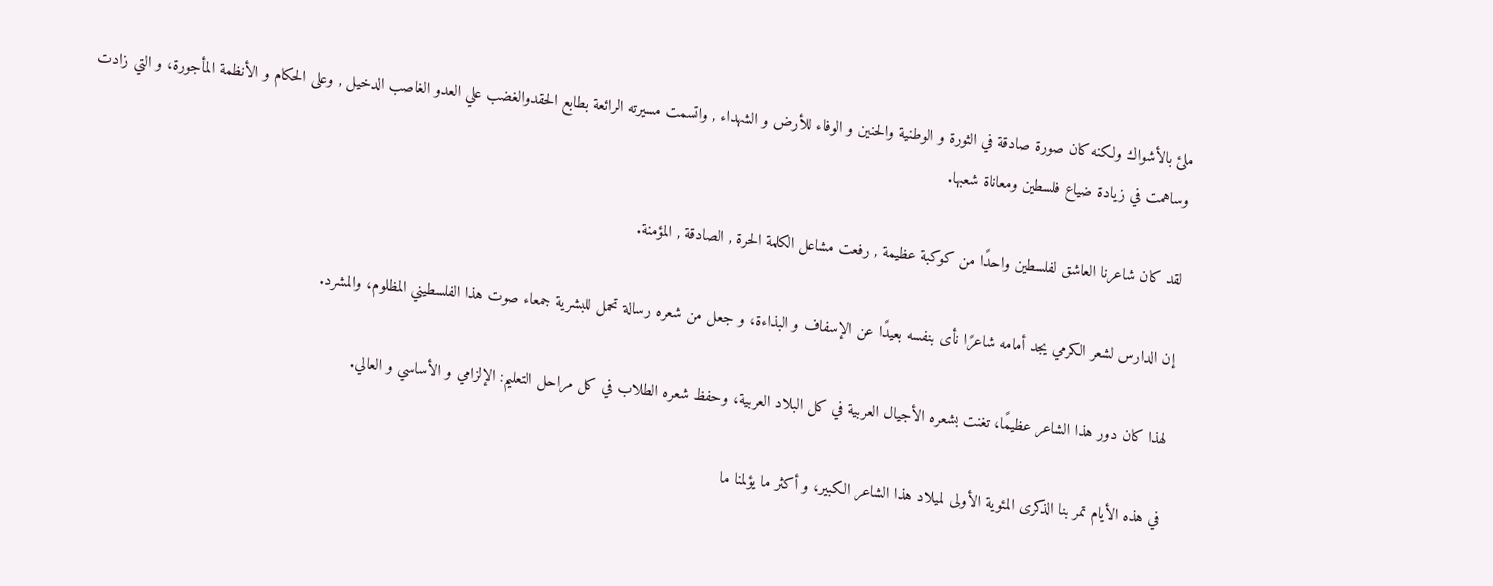ملئ بالأشواك ولكنه كان صورة صادقة في الثورة و الوطنية والحنين و الوفاء للأرض و الشهداء , واتسمت مسيرته الرائعة بطابع الحقدوالغضب علي العدو الغاصب الدخيل , وعلى الحكام و الأنظمة المأجورة، و التي زادت وساهمت في زيادة ضياع فلسطين ومعاناة شعبها.

لقد كان شاعرنا العاشق لفلسطين واحدًا من كوكبة عظيمة , رفعت مشاعل الكلمة الحرة , الصادقة , المؤمنة.

إن الدارس لشعر الكرمي يجد أمامه شاعرًا نأى بنفسه بعيدًا عن الإسفاف و البذاءة، و جعل من شعره رسالة تحمل للبشرية جمعاء صوت هذا الفلسطيني المظلوم، والمشرد.

لهذا كان دور هذا الشاعر عظيمًا، تغنت بشعره الأجيال العربية في كل البلاد العربية، وحفظ شعره الطلاب في كل مراحل التعليم: الإلزامي و الأساسي و العالي.

في هذه الأيام تمر بنا الذكرى المئوية الأولى لميلاد هذا الشاعر الكبير، و أكثر ما يؤلمنا ما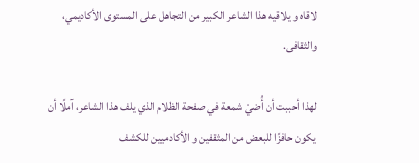لاقاه و يلاقيه هذا الشاعر الكبير من التجاهل على المستوى الأكاديمي، والثقافى.

لهذا أحببت أن أُضيْ شمعة في صفحة الظلام الذي يلف هذا الشاعر، آملًا أن يكون حافزًا للبعض من المثقفين و الأكادميين للكشف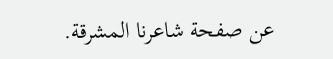عن صفحة شاعرنا المشرقة.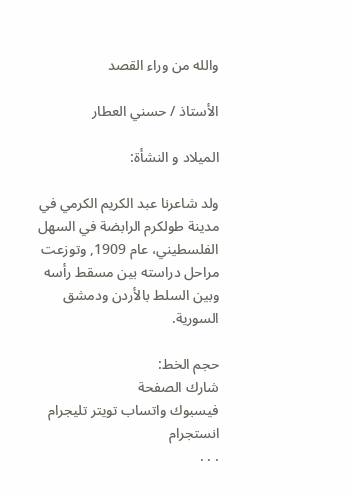والله من وراء القصد

الأستاذ / حسني العطار

الميلاد و النشأة:

ولد شاعرنا عبد الكريم الكرمي في مدينة طولكرم الرابضة في السهل الفلسطيني، عام 1909, وتوزعت مراحل دراسته بين مسقط رأسه وبين السلط بالأردن ودمشق السورية.

حجم الخط:
شارك الصفحة
فيسبوك واتساب تويتر تليجرام انستجرام
. . .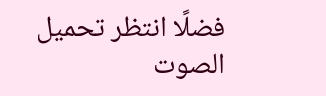فضلًا انتظر تحميل الصوت